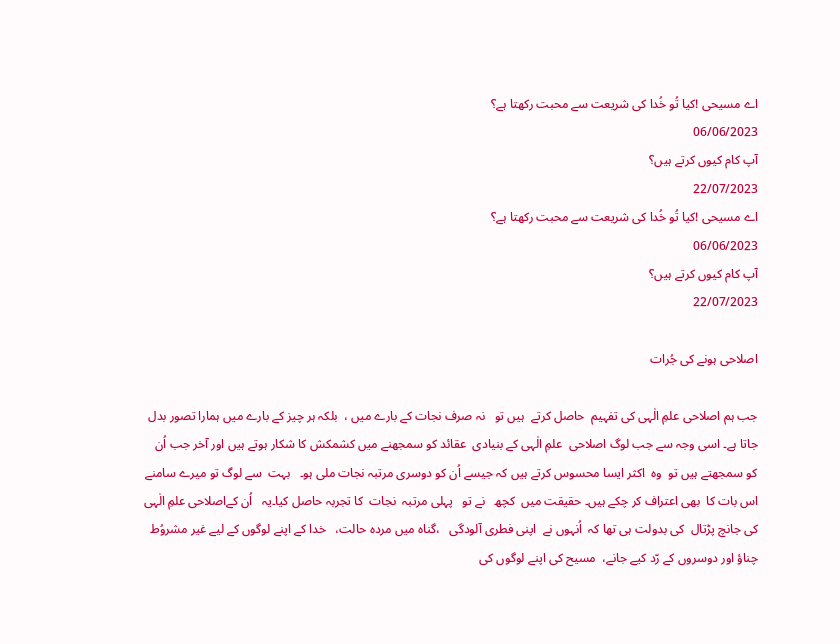اے مسیحی !کیا تُو خُدا کی شریعت سے محبت رکھتا ہے؟
06/06/2023
آپ کام کیوں کرتے ہیں؟
22/07/2023
اے مسیحی !کیا تُو خُدا کی شریعت سے محبت رکھتا ہے؟
06/06/2023
آپ کام کیوں کرتے ہیں؟
22/07/2023

اصلاحی ہونے کی جُرات

جب ہم اصلاحی علمِ الٰہی کی تفہیم  حاصل کرتے  ہیں تو   نہ صرف نجات کے بارے میں ،  بلکہ ہر چیز کے بارے میں ہمارا تصور بدل جاتا ہے۔ اسی وجہ سے جب لوگ اصلاحی  علمِ الٰہی کے بنیادی  عقائد کو سمجھنے میں کشمکش کا شکار ہوتے ہیں اور آخر جب اُن کو سمجھتے ہیں تو  وہ  اکثر ایسا محسوس کرتے ہیں کہ جیسے اُن کو دوسری مرتبہ نجات ملی ہو۔   بہت  سے لوگ تو میرے سامنے اس بات کا  بھی اعتراف کر چکے ہیں۔ حقیقت میں  کچھ   نے تو   پہلی مرتبہ  نجات  کا تجربہ حاصل کیا۔یہ   اُن کےاصلاحی علمِ الٰہی کی جانچ پڑتال  کی بدولت ہی تھا کہ  اُنہوں نے  اپنی فطری آلودگی   ،گناہ میں مردہ حالت،   خدا کے اپنے لوگوں کے لیے غیر مشروُط چناؤ اور دوسروں کے رّد کیے جانے،  مسیح کی اپنے لوگوں کی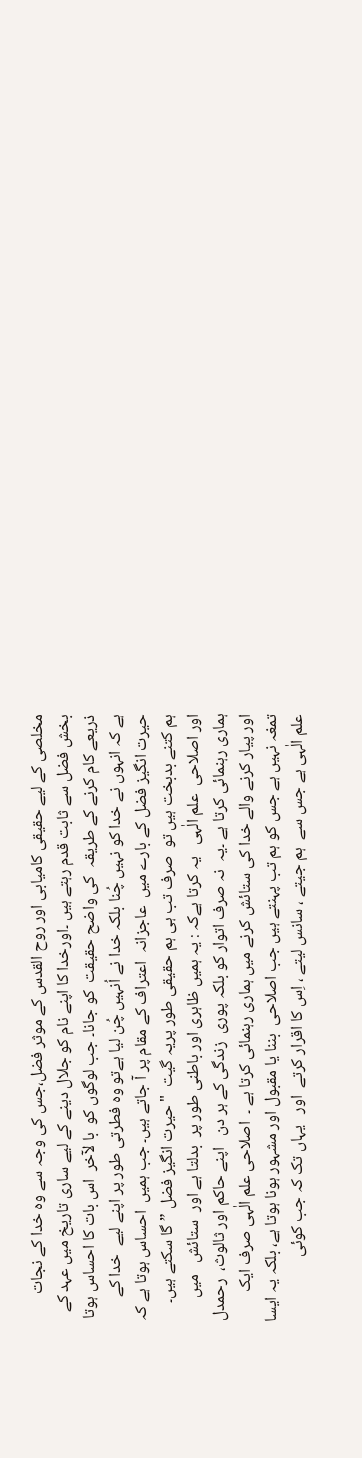مخلصی کے لیے حقیقی کامیابی اور روح القدس کے موثر فضل،جس کی وجہ سے وہ خدا کے نجات بخش فضل سے ثابت قدم رہتے ہیں ۔اورخدا کا اپنے نام کو جلال دینے کے لیے ساری تاریخ میں عہد کے  ذریعے کام کرنے کے طریقہ  کی واضح حقیقت  کو جانا۔ جب لوگوں کو  با لآخر  اس بات کا احساس ہوتا ہے کہ انہوں نے خدا کو نہیں چُنا بلکہ خدا نے اُنہیں چُن لیا ہےتو وہ فطرتی طور پر اپنے لیے  خدا کے حیرت انگیز فضل کے بارے میں  عاجزانہ  اعتراف کے مقام پر آ جاتے ہیں۔ جب ہمیں  احساس ہوتا ہے کہ ہم کتنے بدبخت ہیں تو  صرف تب ہی ہم حقیقی طور پریہ گیت  "حیرت انگیز فضل ” گا سکتے ہیں۔ اور اصلاحی  علم الٰہی   یہ کرتا ہےکہ : یہ ہمیں ظاہری اور باطنی طور پر  بدلتا ہے اور  ستائش   میں ہماری رہنمائی کرتا ہے ۔یہ  نہ صرف اتوار کو بلکہ پوری  زندگی کے ہر دن   اپنے حاکم اور ثالوث،  رحمدل  اور پیار کرنے والے خدا کی ستائش کرنے میں ہماری رہنمائی کرتا ہے ۔  اصلاحی علم الٰہی صرف ایک تمغہ نہیں ہے جس کو ہم تب پہنتے ہیں جب اصلاحی  بننا یا مقبول اور مشہور ہونا ہوتا ہے، بلکہ یہ ایسا علم الٰہی ہے جس سے  ہم جیتے ، سانس لیتے ، اِس کا اقرار کرتے  اور   یہاں تک کہ جب کوئی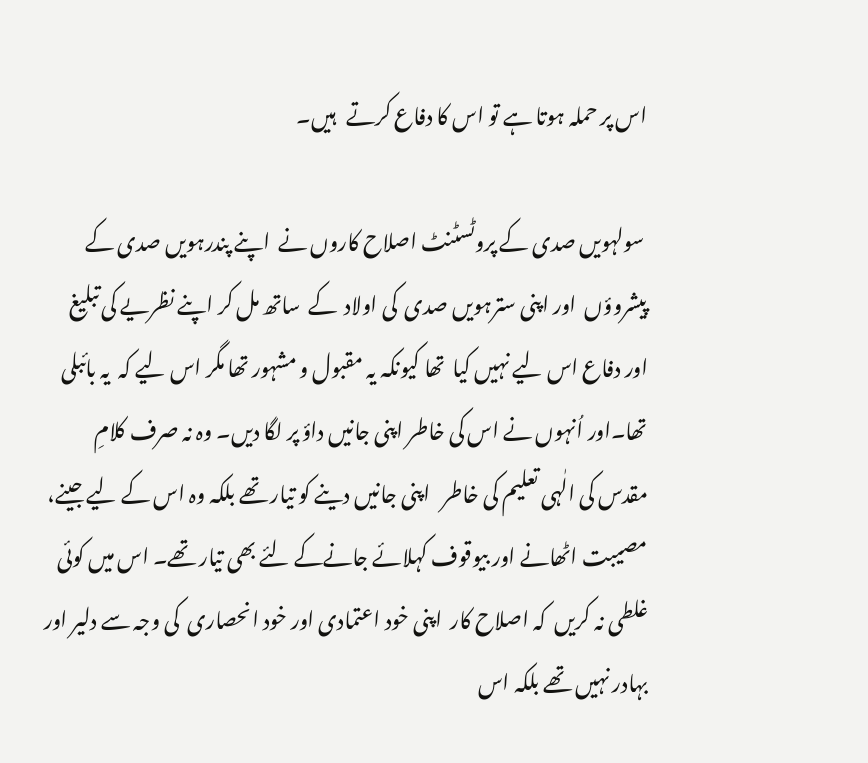اس پر حملہ ہوتا ہے تو اس کا دفاع کرتے   ہیں۔

 سولہویں صدی کے پروٹسٹنٹ اصلاح کاروں نے  اپنے پندرہویں صدی کے پیشروؤں  اور اپنی سترہویں صدی  کی اولاد  کے  ساتھ مل کر اپنے نظریے کی تبلیغ اور دفاع اس لیے نہیں کیا  تھا کیونکہ یہ مقبول و مشہور تھا مگر اس لیے کہ  یہ بائبلی تھا۔اور اُنہوں نے اس کی خاطر اپنی جانیں داؤ پر لگا دیں۔ وہ نہ صرف کلامِ  مقدس کی الٰہی تعلیم کی خاطر   اپنی جانیں دینے کو تیار تھے بلکہ وہ اس کے لیے جینے، مصیبت اٹھانے اور بیوقوف کہلائے جانےکے لئے بھی تیار تھے۔ اس میں کوئی غلطی نہ کریں  کہ اصلاح کار  اپنی خود اعتمادی اور خود انحصاری  کی وجہ سے دلیر اور بہادر نہیں تھے بلکہ اس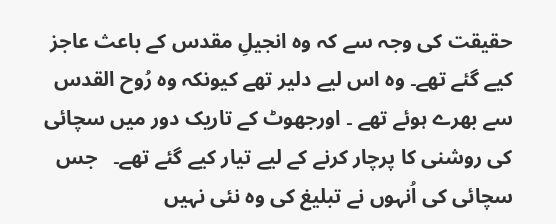حقیقت کی وجہ سے کہ وہ انجیلِ مقدس کے باعث عاجز  کیے گئے تھے۔ وہ اس لیے دلیر تھے کیونکہ وہ رُوح القدس سے بھرے ہوئے تھے ۔ اورجھوٹ کے تاریک دور میں سچائی کی روشنی کا پرچار کرنے کے لیے تیار کیے گئے تھے۔   جس سچائی کی اُنہوں نے تبلیغ کی وہ نئی نہیں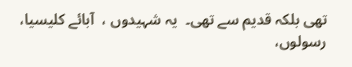تھی بلکہ قدیم سے تھی۔  یہ شہیدوں ،  آبائے کلیسیا، رسولوں،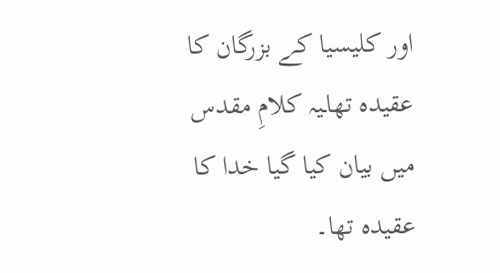اور کلیسیا کے بزرگان کا عقیدہ تھاـیہ کلامِ مقدس میں بیان کیا گیا خدا کا عقیدہ تھا۔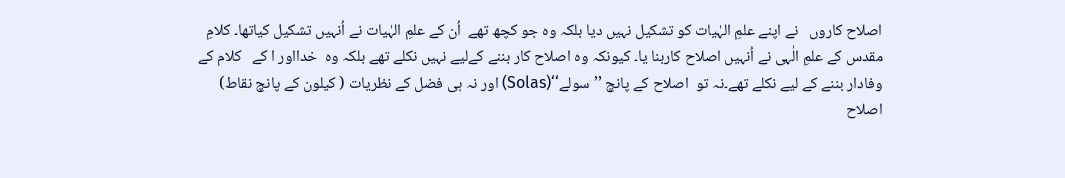اصلاح کاروں   نے اپنے علمِ الہٰیات کو تشکیل نہیں دیا بلکہ وہ جو کچھ تھے  اُن کے علمِ الہٰیات نے اُنہیں تشکیل کیاتھا۔ کلامِ مقدس کے علمِ الٰہی نے اُنہیں اصلاح کاربنا یا۔ کیونکہ وہ اصلاح کار بننے کےلیے نہیں نکلے تھے بلکہ وہ  خدااور ا کے   کلام کے وفادار بننے کے لیے نکلے تھے۔نہ تو  اصلاح کے پانچ ’’سولے‘‘(Solas) اور نہ ہی فضل کے نظریات ( کیلون کے پانچ نقاط) اصلاح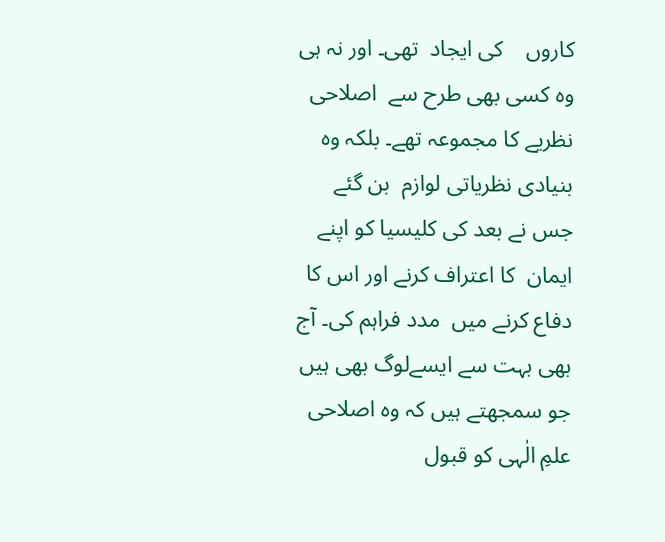کاروں    کی ایجاد  تھی۔ اور نہ ہی وہ کسی بھی طرح سے  اصلاحی نظریے کا مجموعہ تھے۔ بلکہ وہ بنیادی نظریاتی لوازم  بن گئے جس نے بعد کی کلیسیا کو اپنے  ایمان  کا اعتراف کرنے اور اس کا دفاع کرنے میں  مدد فراہم کی۔ آج بھی بہت سے ایسےلوگ بھی ہیں جو سمجھتے ہیں کہ وہ اصلاحی علمِ الٰہی کو قبول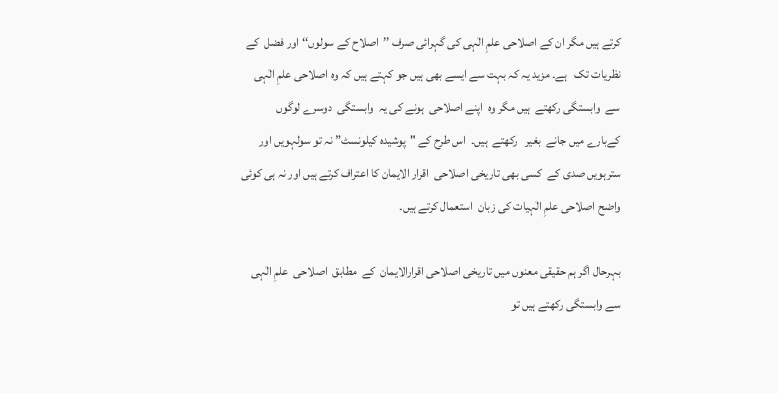کرتے ہیں مگر ان کے اصلاحی علمِ الٰہی کی گہرائی صرف ’’اصلاح کے سولوں‘‘ اور فضل  کے نظریات تک   ہے۔ مزید یہ کہ بہت سے ایسے بھی ہیں جو کہتے ہیں کہ وہ اصلاحی علمِ الٰہی سے  وابستگی رکھتے  ہیں مگر وہ  اپنے اصلاحی  ہونے کی یہ  وابستگی  دوسرے لوگوں  کےبارے میں جانے  بغیر   رکھتے  ہیں۔  اس طرح کے "پوشیدہ کیلونسٹ” نہ تو سولہویں اور سترہویں صدی کے  کسی بھی تاریخی اصلاحی  اقرار الایمان کا اعتراف کرتے ہیں اور نہ ہی کوئی واضح اصلاحی علمِ الٰہیات کی زبان  استعمال کرتے ہیں۔

بہرحال اگر ہم حقیقی معنوں میں تاریخی اصلاحی اقرارالایمان  کے  مطابق  اصلاحی  علمِ الٰہی سے وابستگی رکھتے ہیں تو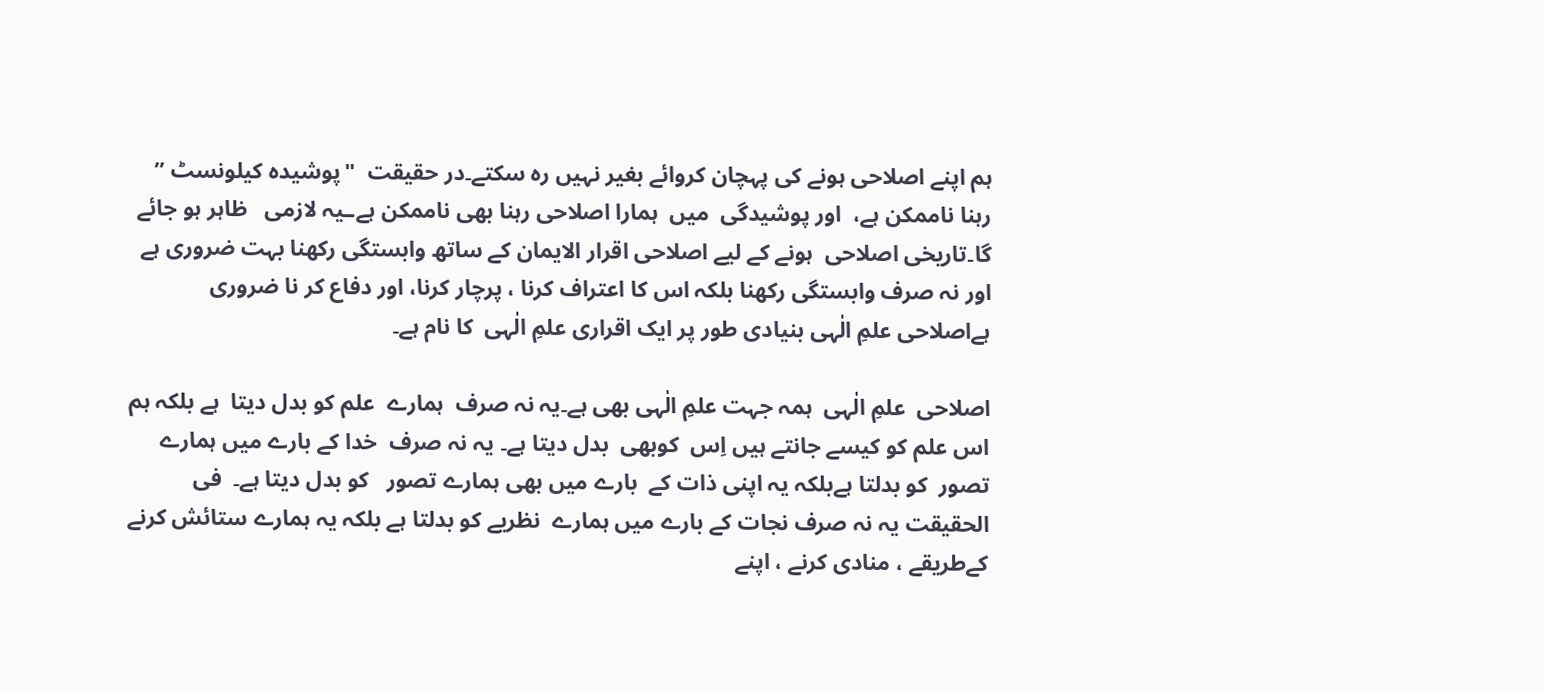ہم اپنے اصلاحی ہونے کی پہچان کروائے بغیر نہیں رہ سکتے۔در حقیقت  "پوشیدہ کیلونسٹ ”  رہنا ناممکن ہے،  اور پوشیدگی  میں  ہمارا اصلاحی رہنا بھی ناممکن ہےـیہ لازمی   ظاہر ہو جائے گا۔تاریخی اصلاحی  ہونے کے لیے اصلاحی اقرار الایمان کے ساتھ وابستگی رکھنا بہت ضروری ہے اور نہ صرف وابستگی رکھنا بلکہ اس کا اعتراف کرنا ، پرچار کرنا، اور دفاع کر نا ضروری ہےاصلاحی علمِ الٰہی بنیادی طور پر ایک اقراری علمِ الٰہی  کا نام ہے۔

اصلاحی  علمِ الٰہی  ہمہ جہت علمِ الٰہی بھی ہے۔یہ نہ صرف  ہمارے  علم کو بدل دیتا  ہے بلکہ ہم اس علم کو کیسے جانتے ہیں اِس  کوبھی  بدل دیتا ہے۔ یہ نہ صرف  خدا کے بارے میں ہمارے تصور  کو بدلتا ہےبلکہ یہ اپنی ذات کے  بارے میں بھی ہمارے تصور   کو بدل دیتا ہے۔  فی الحقیقت یہ نہ صرف نجات کے بارے میں ہمارے  نظریے کو بدلتا ہے بلکہ یہ ہمارے ستائش کرنے کےطریقے ، منادی کرنے ، اپنے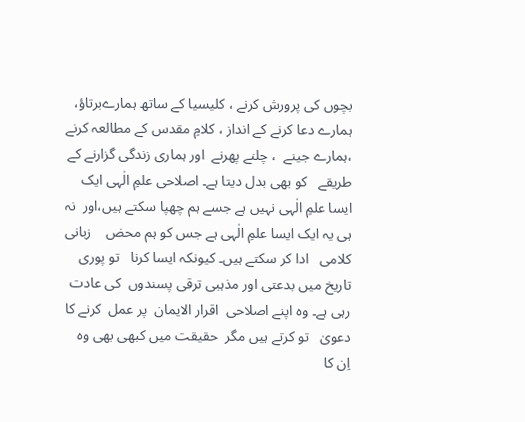بچوں کی پرورش کرنے ، کلیسیا کے ساتھ ہمارےبرتاؤ،  ہمارے دعا کرنے کے انداز ، کلامِ مقدس کے مطالعہ کرنے ،ہمارے جینے  ، چلنے پھرنے  اور ہماری زندگی گزارنے کے طریقے   کو بھی بدل دیتا ہے۔ اصلاحی علمِ الٰہی ایک ایسا علمِ الٰہی نہیں ہے جسے ہم چھپا سکتے ہیں،اور  نہ ہی یہ ایک ایسا علمِ الٰہی ہے جس کو ہم محض    زبانی کلامی   ادا کر سکتے ہیں۔ کیونکہ ایسا کرنا   تو پوری تاریخ میں بدعتی اور مذہبی ترقی پسندوں  کی عادت رہی ہے۔ وہ اپنے اصلاحی  اقرار الایمان  پر عمل  کرنے کا دعویٰ   تو کرتے ہیں مگر  حقیقت میں کبھی بھی وہ اِن کا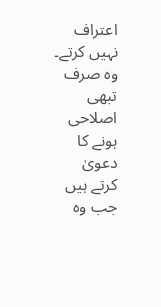اعتراف نہیں کرتے۔  وہ صرف تبھی  اصلاحی ہونے کا دعویٰ  کرتے ہیں جب وہ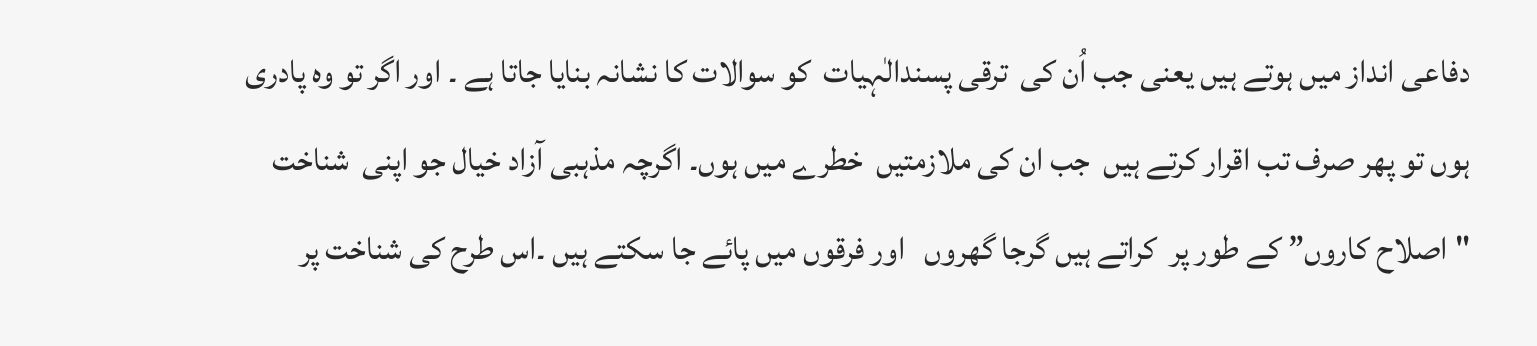دفاعی انداز میں ہوتے ہیں یعنی جب اُن کی  ترقی پسندالٰہیات  کو سوالات کا نشانہ بنایا جاتا ہے ۔ اور اگر تو وہ پادری ہوں تو پھر صرف تب اقرار کرتے ہیں  جب ان کی ملازمتیں  خطرے میں ہوں۔ اگرچہ مذہبی آزاد خیال جو اپنی  شناخت "اصلاح کاروں” کے طور پر  کراتے ہیں گرجا گھروں   اور فرقوں میں پائے جا سکتے ہیں ۔اس طرح کی شناخت پر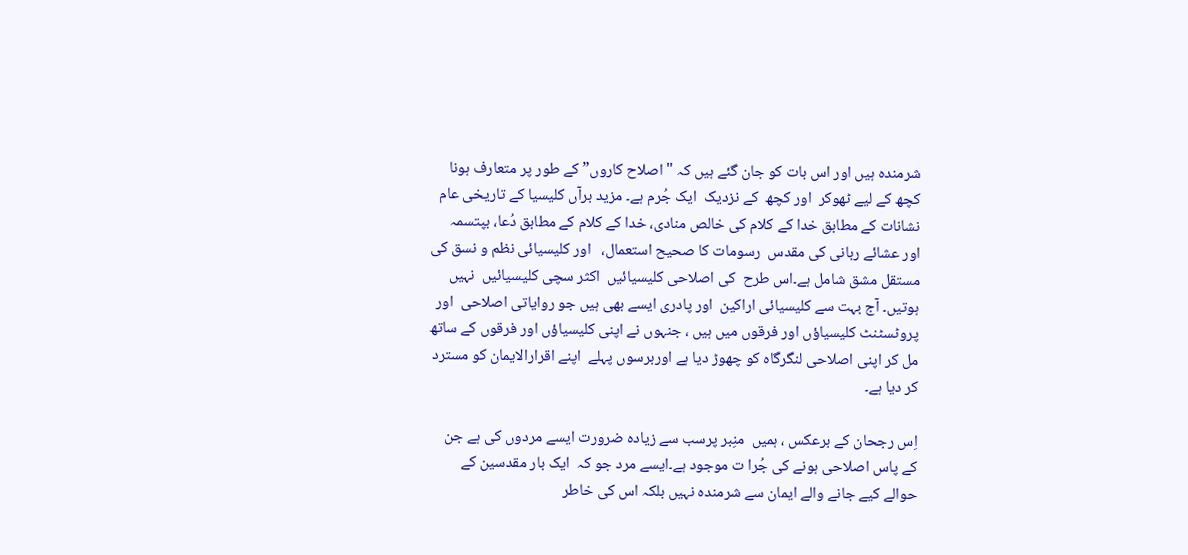شرمندہ ہیں اور اس بات کو جان گئے ہیں کہ "اصلاح کاروں” کے طور پر متعارف ہونا کچھ کے لیے ٹھوکر  اور کچھ  کے نزدیک  ایک جُرم ہے۔ مزید برآں کلیسیا کے تاریخی عام نشانات کے مطابق خدا کے کلام کی خالص منادی، خدا کے کلام کے مطابق دُعا، بپتسمہ اور عشائے ربانی کی مقدس  رسومات کا صحیح استعمال،   اور کلیسیائی نظم و نسق کی مستقل مشق شامل ہے۔اس طرح  کی اصلاحی کلیسیائیں  اکثر سچی کلیسیائیں  نہیں ہوتیں۔ آج بہت سے کلیسیائی اراکین  اور پادری ایسے بھی ہیں جو روایاتی اصلاحی  اور پروٹسٹنٹ کلیسیاؤں اور فرقوں میں ہیں ، جنہوں نے اپنی کلیسیاؤں اور فرقوں کے ساتھ مل کر اپنی اصلاحی لنگرگاہ کو چھوڑ دیا ہے اوربرسوں پہلے  اپنے اقرارالایمان کو مسترد کر دیا ہے۔

اِس رجحان کے برعکس ، ہمیں  منِبر پرسب سے زیادہ ضرورت ایسے مردوں کی ہے جن کے پاس اصلاحی ہونے کی جُرا ت موجود ہے۔ایسے مرد جو کہ  ایک بار مقدسین کے حوالے کیے جانے والے ایمان سے شرمندہ نہیں بلکہ اس کی خاطر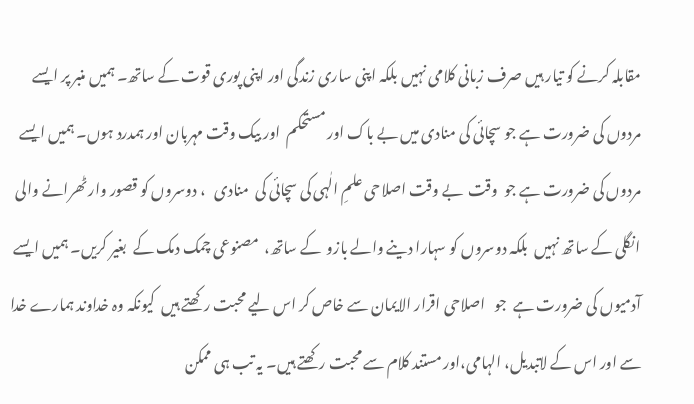مقابلہ کرنے کو تیار ہیں صرف زبانی کلامی نہیں بلکہ اپنی ساری زندگی اور اپنی پوری قوت کے ساتھ۔ ہمیں منبر پر ایسے مردوں کی ضرورت ہے جو سچائی کی منادی میں بے باک اور مستحکم  اور بیک وقت مہربان اور ہمدرد ہوں۔ ہمیں ایسے مردوں کی ضرورت ہے جو  وقت  بے وقت اصلاحی علمِ الٰہی کی سچائی کی  منادی   ، دوسروں کو قصور وار ٹھرانے والی  انگلی کے ساتھ نہیں  بلکہ دوسروں کو سہارا دینے والے بازو  کے ساتھ،  مصنوعی چمک دمک کے  بغیر کریں۔ ہمیں ایسے آدمیوں کی ضرورت ہے  جو   اصلاحی اقرار الایمان سے خاص کر اس لیے محبت رکھتے ہیں  کیونکہ وہ خداوند ہمارے خدا سے اور اس کے لاتبدیل، الہامی،اور مستند کلام سے محبت رکھتے ہیں۔ یہ تب ہی ممکن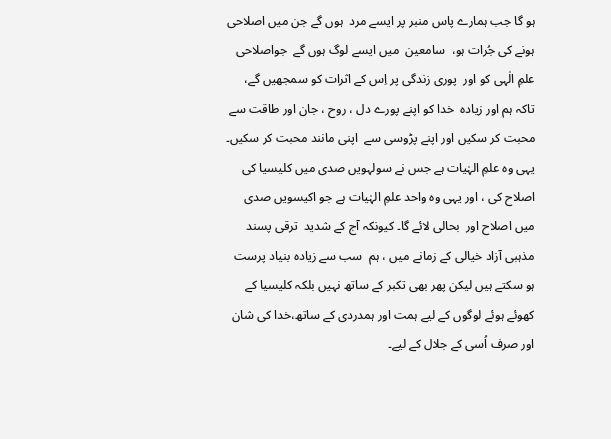ہو گا جب ہمارے پاس منبر پر ایسے مرد  ہوں گے جن میں اصلاحی ہونے کی جُرات ہو،  سامعین  میں ایسے لوگ ہوں گے  جواصلاحی علمِ الٰہی کو اور  پوری زندگی پر اِس کے اثرات کو سمجھیں گے، تاکہ ہم اور زیادہ  خدا کو اپنے پورے دل ، روح ، جان اور طاقت سے محبت کر سکیں اور اپنے پڑوسی سے  اپنی مانند محبت کر سکیں۔ یہی وہ علمِ الہٰیات ہے جس نے سولہویں صدی میں کلیسیا کی اصلاح کی ، اور یہی وہ واحد علمِ الہٰیات ہے جو اکیسویں صدی  میں اصلاح اور  بحالی لائے گا۔ کیونکہ آج کے شدید  ترقی پسند مذہبی آزاد خیالی کے زمانے میں ، ہم  سب سے زیادہ بنیاد پرست  ہو سکتے ہیں لیکن پھر بھی تکبر کے ساتھ نہیں بلکہ کلیسیا کے  کھوئے ہوئے لوگوں کے لیے ہمت اور ہمدردی کے ساتھ،خدا کی شان  اور صرف اُسی کے جلال کے لیے۔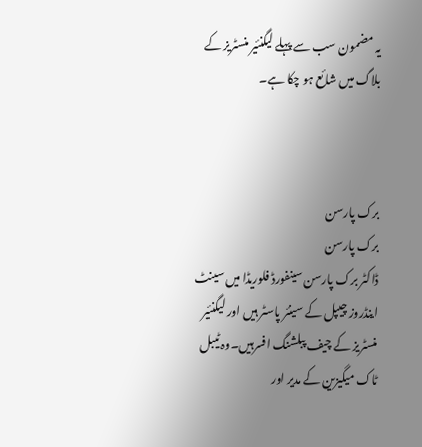یہ مضمون سب سے پہلے لیگنئیر منسٹریز کے بلاگ میں شائع ہو چکا ہے۔



برک پارسن
برک پارسن
ڈاکٹر برک پارسن سینفورڈ فلوریڈا میں سینٹ اینڈروز چیپل کے سینئر پاسٹر ہیں اور لیگنئیر منسٹریز کے چیف پبلشنگ افسرہیں۔وہ ٹیبل ٹاک میگیزین کے مدیر اور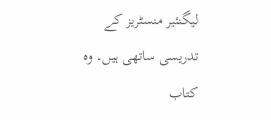لیگنئیر منسٹریز کے تدریسی ساتھی ہیں۔ وہ کتاب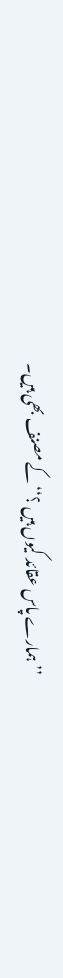’’ہمارے پاس عقائد کیوں ہیں ؟‘‘ کے مصنف بھی ہیں۔